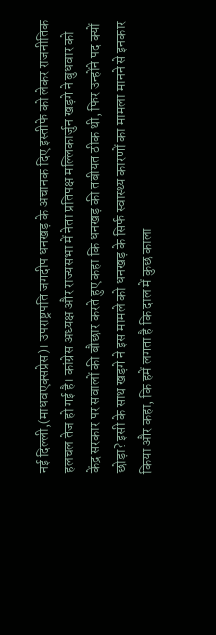नई दिल्ली,(माधवएक्सप्रेस)। उपराष्ट्रपति जगदीप धनखड़ के अचानक दिए इस्तीफे को लेकर राजनीतिक हलचल तेज हो गई है। कांग्रेस अध्यक्ष और राज्यसभा में नेता प्रतिपक्ष मल्लिकार्जुन खड़गे ने बुधवार को केंद्र सरकार पर सवालों की बौछार करते हुए कहा कि धनखड़ की तबीयत ठीक थी, फिर उन्होंने पद क्यों छोड़ा? इसी के साथ खड़गे ने इस मामले को धनखड़ के सिर्फ स्वास्थ्य कारणों का मामला मानने से इनकार किया और कहा, कि हमें लगता है कि दाल में कुछ काला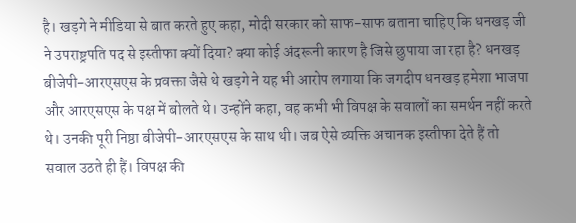है। खड़गे ने मीडिया से बात करते हुए कहा, मोदी सरकार को साफ-साफ बताना चाहिए कि धनखड़ जी ने उपराष्ट्रपति पद से इस्तीफा क्यों दिया? क्या कोई अंदरूनी कारण है जिसे छुपाया जा रहा है? धनखड़ बीजेपी-आरएसएस के प्रवक्ता जैसे थे खड़गे ने यह भी आरोप लगाया कि जगदीप धनखड़ हमेशा भाजपा और आरएसएस के पक्ष में बोलते थे। उन्होंने कहा, वह कभी भी विपक्ष के सवालों का समर्थन नहीं करते थे। उनकी पूरी निष्ठा बीजेपी-आरएसएस के साथ थी। जब ऐसे व्यक्ति अचानक इस्तीफा देते हैं तो सवाल उठते ही हैं। विपक्ष की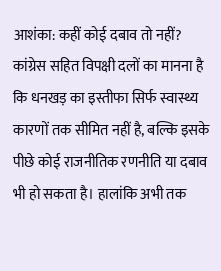आशंका: कहीं कोई दबाव तो नहीं? कांग्रेस सहित विपक्षी दलों का मानना है कि धनखड़ का इस्तीफा सिर्फ स्वास्थ्य कारणों तक सीमित नहीं है, बल्कि इसके पीछे कोई राजनीतिक रणनीति या दबाव भी हो सकता है। हालांकि अभी तक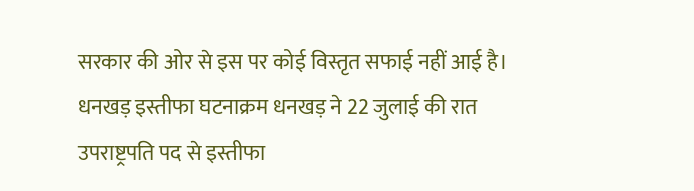सरकार की ओर से इस पर कोई विस्तृत सफाई नहीं आई है। धनखड़ इस्तीफा घटनाक्रम धनखड़ ने 22 जुलाई की रात उपराष्ट्रपति पद से इस्तीफा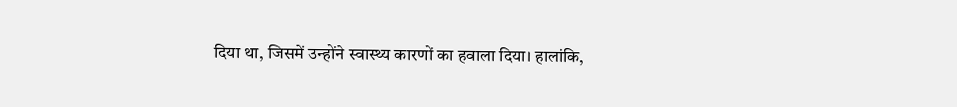दिया था, जिसमें उन्होंने स्वास्थ्य कारणों का हवाला दिया। हालांकि,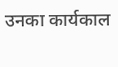उनका कार्यकाल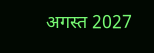अगस्त 2027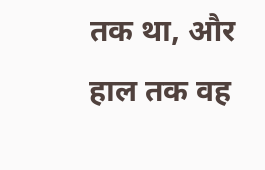तक था, और हाल तक वह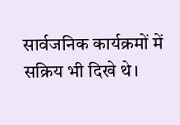सार्वजनिक कार्यक्रमों में सक्रिय भी दिखे थे।